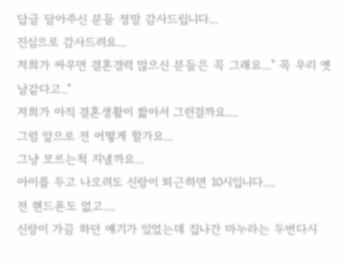답글 달아주신 분들 정말 감사드립니다...
진심으로 감사드려요...
저희가 싸우면 결혼경력 많으신 분들은 꼭 그래요..." 꼭 우리 옛날같다고.."
저희가 아직 결혼생활이 짧아서 그런걸까요....
그럼 앞으로 전 어떻게 할가요...
그냥 모르는척 지낼까요...
아이를 두고 나오려도 신랑이 퇴근하면 10시입니다....
전 핸드폰도 없고....
신랑이 가끔 하던 얘기가 있었는데 집나간 마누라는 두번다시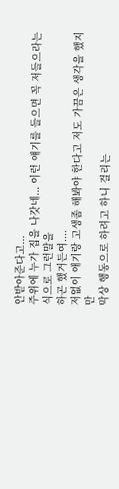안받아준다고...
주위에 누가 집을 나갓네... 이런 얘기를 들으면 꼭 저들으라는 식으로 그런말을
하곤 했거든여....
저없이 애기랑 고생좀 해봐야 한다고 저도 가끔은 생각을 했지만
막상 행동으로 하려고 하니 걸리는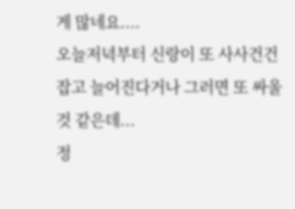게 많네요....
오늘저녁부터 신랑이 또 사사건건 잡고 늘어진다거나 그러면 또 싸울것 같은데...
정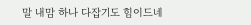말 내맘 하나 다잡기도 힘이드네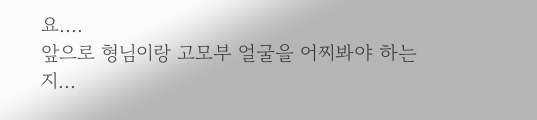요....
앞으로 형님이랑 고모부 얼굴을 어찌봐야 하는지...